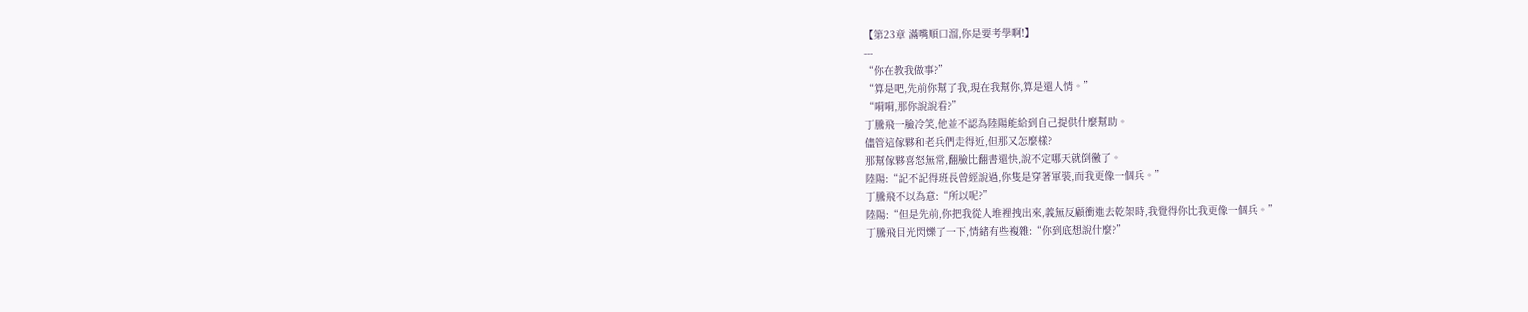【第23章 滿嘴順口溜,你是要考學啊!】
---
“你在教我做事?”
“算是吧,先前你幫了我,現在我幫你,算是還人情。”
“嗬嗬,那你說說看?”
丁騰飛一臉冷笑,他並不認為陸陽能給到自己提供什麼幫助。
儘管這傢夥和老兵們走得近,但那又怎麼樣?
那幫傢夥喜怒無常,翻臉比翻書還快,說不定哪天就倒黴了。
陸陽:“記不記得班長曾經說過,你隻是穿著軍裝,而我更像一個兵。”
丁騰飛不以為意:“所以呢?”
陸陽:“但是先前,你把我從人堆裡拽出來,義無反顧衝進去乾架時,我覺得你比我更像一個兵。”
丁騰飛目光閃爍了一下,情緒有些複雜:“你到底想說什麼?”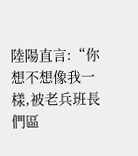陸陽直言:“你想不想像我一樣,被老兵班長們區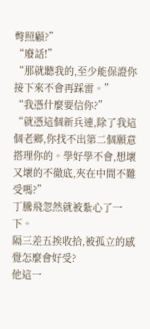彆照顧?”
“廢話!”
“那就聽我的,至少能保證你接下來不會再踩雷。”
“我憑什麼要信你?”
“就憑這個新兵連,除了我這個老鄉,你找不出第二個願意搭理你的。學好學不會,想壞又壞的不徹底,夾在中間不難受嗎?”
丁騰飛忽然就被紮心了一下。
隔三差五挨收拾,被孤立的感覺怎麼會好受?
他這一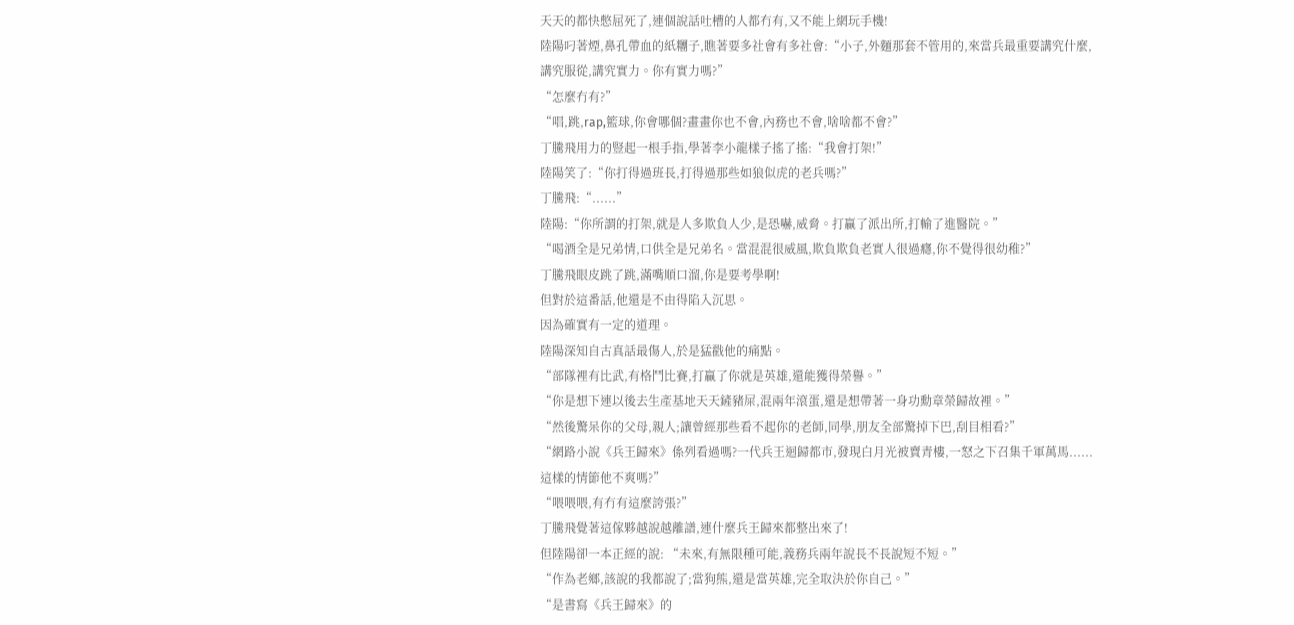天天的都快憋屈死了,連個說話吐槽的人都冇有,又不能上網玩手機!
陸陽叼著煙,鼻孔帶血的紙糰子,瞧著要多社會有多社會:“小子,外麵那套不管用的,來當兵最重要講究什麼,講究服從,講究實力。你有實力嗎?”
“怎麼冇有?”
“唱,跳,rap,籃球,你會哪個?畫畫你也不會,內務也不會,啥啥都不會?”
丁騰飛用力的豎起一根手指,學著李小龍樣子搖了搖:“我會打架!”
陸陽笑了:“你打得過班長,打得過那些如狼似虎的老兵嗎?”
丁騰飛:“......”
陸陽:“你所謂的打架,就是人多欺負人少,是恐嚇,威脅。打贏了派出所,打輸了進醫院。”
“喝酒全是兄弟情,口供全是兄弟名。當混混很威風,欺負欺負老實人很過癮,你不覺得很幼稚?”
丁騰飛眼皮跳了跳,滿嘴順口溜,你是要考學啊!
但對於這番話,他還是不由得陷入沉思。
因為確實有一定的道理。
陸陽深知自古真話最傷人,於是猛戳他的痛點。
“部隊裡有比武,有格鬥比賽,打贏了你就是英雄,還能獲得榮譽。”
“你是想下連以後去生產基地天天鏟豬屎,混兩年滾蛋,還是想帶著一身功勳章榮歸故裡。”
“然後驚呆你的父母,親人;讓曾經那些看不起你的老師,同學,朋友全部驚掉下巴,刮目相看?”
“網路小說《兵王歸來》係列看過嗎?一代兵王迴歸都市,發現白月光被賣青樓,一怒之下召集千軍萬馬......這樣的情節他不爽嗎?”
“喂喂喂,有冇有這麼誇張?”
丁騰飛覺著這傢夥越說越離譜,連什麼兵王歸來都整出來了!
但陸陽卻一本正經的說: “未來,有無限種可能,義務兵兩年說長不長說短不短。”
“作為老鄉,該說的我都說了;當狗熊,還是當英雄,完全取決於你自己。”
“是書寫《兵王歸來》的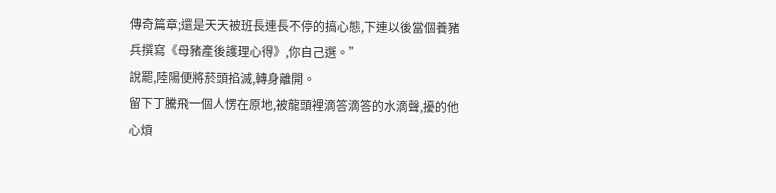傳奇篇章;還是天天被班長連長不停的搞心態,下連以後當個養豬兵撰寫《母豬產後護理心得》,你自己選。”
說罷,陸陽便將菸頭掐滅,轉身離開。
留下丁騰飛一個人愣在原地,被龍頭裡滴答滴答的水滴聲,擾的他心煩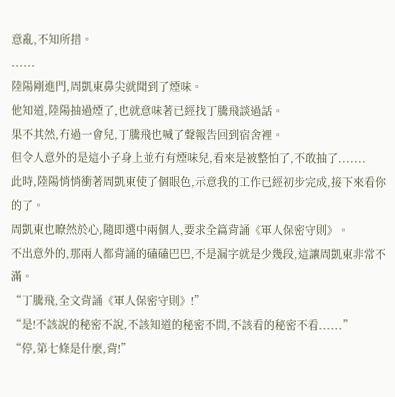意亂,不知所措。
......
陸陽剛進門,周凱東鼻尖就聞到了煙味。
他知道,陸陽抽過煙了,也就意味著已經找丁騰飛談過話。
果不其然,冇過一會兒,丁騰飛也喊了聲報告回到宿舍裡。
但令人意外的是這小子身上並冇有煙味兒,看來是被整怕了,不敢抽了.......
此時,陸陽悄悄衝著周凱東使了個眼色,示意我的工作已經初步完成,接下來看你的了。
周凱東也瞭然於心,隨即選中兩個人,要求全篇背誦《軍人保密守則》。
不出意外的,那兩人都背誦的磕磕巴巴,不是漏字就是少幾段,這讓周凱東非常不滿。
“丁騰飛,全文背誦《軍人保密守則》!”
“是!不該說的秘密不說,不該知道的秘密不問,不該看的秘密不看......”
“停,第七條是什麼,背!”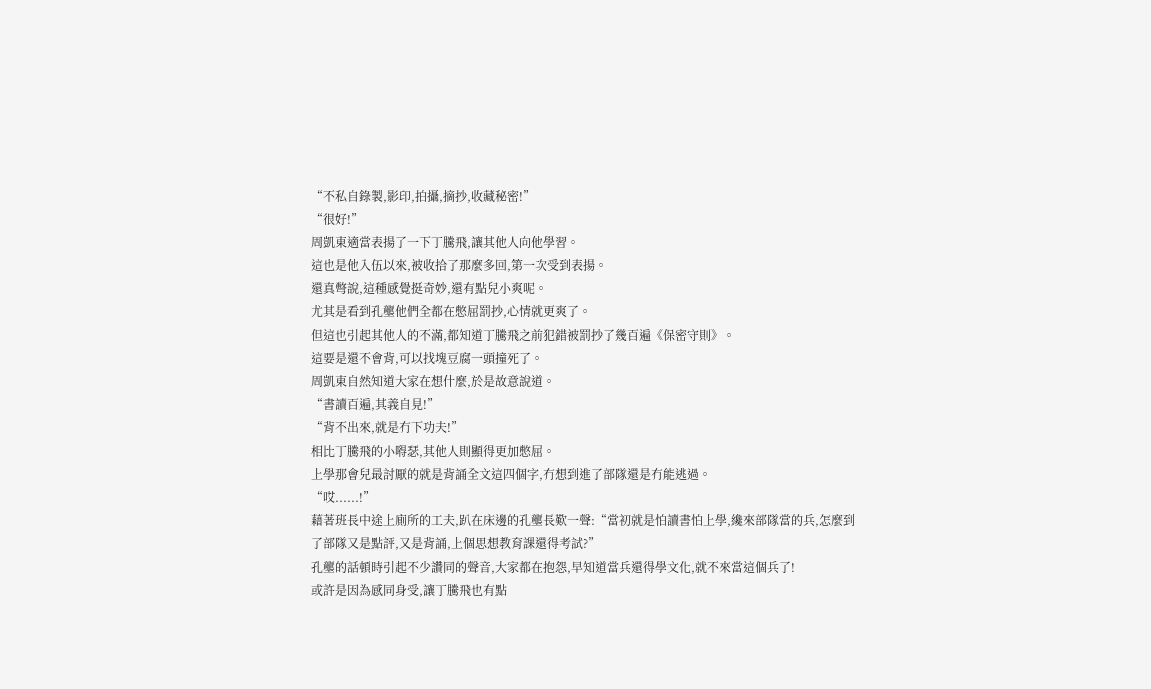“不私自錄製,影印,拍攝,摘抄,收藏秘密!”
“很好!”
周凱東適當表揚了一下丁騰飛,讓其他人向他學習。
這也是他入伍以來,被收拾了那麼多回,第一次受到表揚。
還真彆說,這種感覺挺奇妙,還有點兒小爽呢。
尤其是看到孔壟他們全都在憋屈罰抄,心情就更爽了。
但這也引起其他人的不滿,都知道丁騰飛之前犯錯被罰抄了幾百遍《保密守則》。
這要是還不會背,可以找塊豆腐一頭撞死了。
周凱東自然知道大家在想什麼,於是故意說道。
“書讀百遍,其義自見!”
“背不出來,就是冇下功夫!”
相比丁騰飛的小嘚瑟,其他人則顯得更加憋屈。
上學那會兒最討厭的就是背誦全文這四個字,冇想到進了部隊還是冇能逃過。
“哎......!”
藉著班長中途上廁所的工夫,趴在床邊的孔壟長歎一聲:“當初就是怕讀書怕上學,纔來部隊當的兵,怎麼到了部隊又是點評,又是背誦,上個思想教育課還得考試?”
孔壟的話頓時引起不少讚同的聲音,大家都在抱怨,早知道當兵還得學文化,就不來當這個兵了!
或許是因為感同身受,讓丁騰飛也有點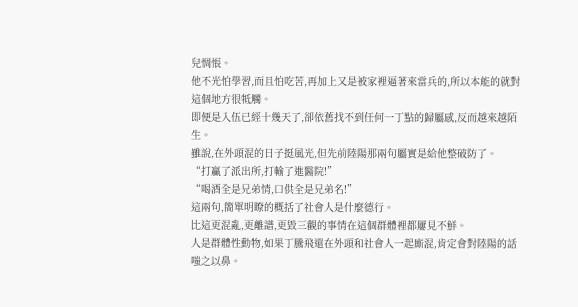兒惆悵。
他不光怕學習,而且怕吃苦,再加上又是被家裡逼著來當兵的,所以本能的就對這個地方很牴觸。
即便是入伍已經十幾天了,卻依舊找不到任何一丁點的歸屬感,反而越來越陌生。
雖說,在外頭混的日子挺風光,但先前陸陽那兩句屬實是給他整破防了。
“打贏了派出所,打輸了進醫院!”
“喝酒全是兄弟情,口供全是兄弟名!”
這兩句,簡單明瞭的概括了社會人是什麼德行。
比這更混亂,更離譜,更毀三觀的事情在這個群體裡都屢見不鮮。
人是群體性動物,如果丁騰飛還在外頭和社會人一起廝混,肯定會對陸陽的話嗤之以鼻。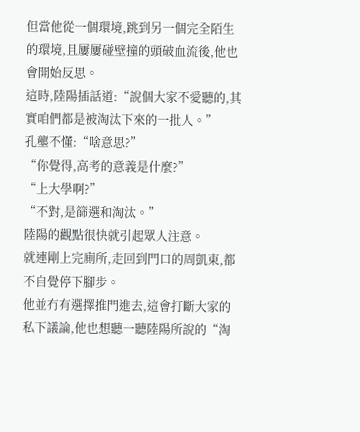但當他從一個環境,跳到另一個完全陌生的環境,且屢屢碰壁撞的頭破血流後,他也會開始反思。
這時,陸陽插話道:“說個大家不愛聽的,其實咱們都是被淘汰下來的一批人。”
孔壟不懂:“啥意思?”
“你覺得,高考的意義是什麼?”
“上大學啊?”
“不對,是篩選和淘汰。”
陸陽的觀點很快就引起眾人注意。
就連剛上完廁所,走回到門口的周凱東,都不自覺停下腳步。
他並冇有選擇推門進去,這會打斷大家的私下議論,他也想聽一聽陸陽所說的“淘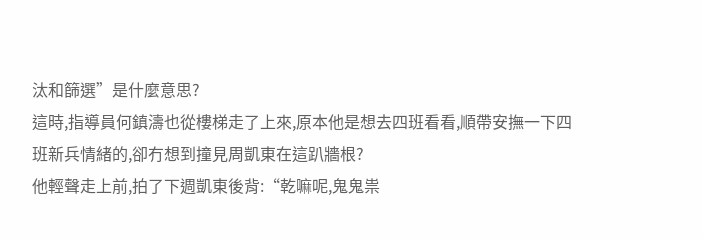汰和篩選”是什麼意思?
這時,指導員何鎮濤也從樓梯走了上來,原本他是想去四班看看,順帶安撫一下四班新兵情緒的,卻冇想到撞見周凱東在這趴牆根?
他輕聲走上前,拍了下週凱東後背:“乾嘛呢,鬼鬼祟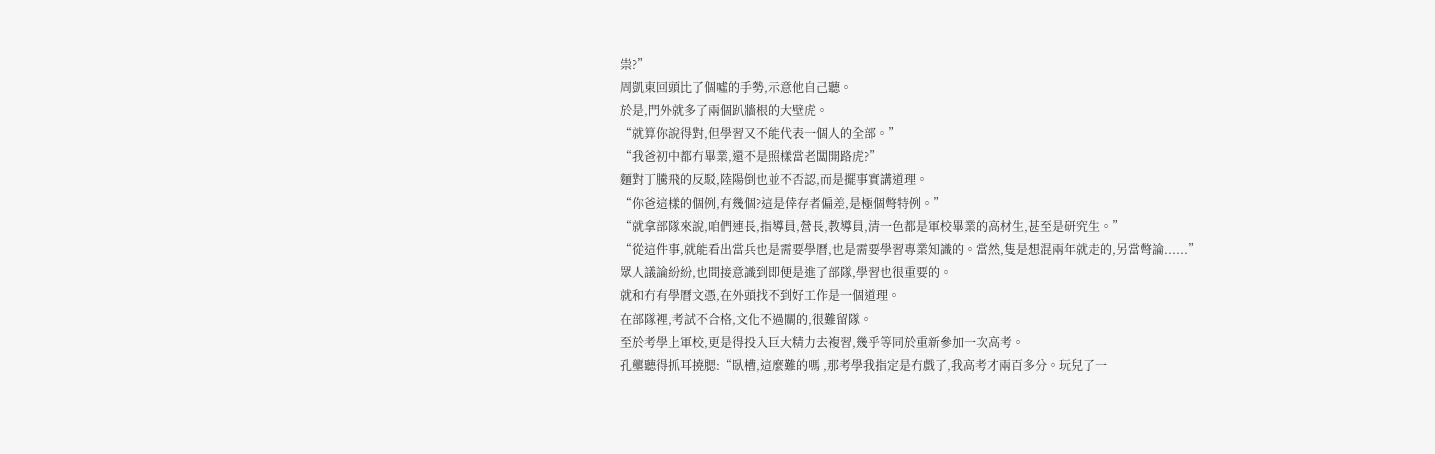祟?”
周凱東回頭比了個噓的手勢,示意他自己聽。
於是,門外就多了兩個趴牆根的大壁虎。
“就算你說得對,但學習又不能代表一個人的全部。”
“我爸初中都冇畢業,還不是照樣當老闆開路虎?”
麵對丁騰飛的反駁,陸陽倒也並不否認,而是擺事實講道理。
“你爸這樣的個例,有幾個?這是倖存者偏差,是極個彆特例。”
“就拿部隊來說,咱們連長,指導員,營長,教導員,清一色都是軍校畢業的高材生,甚至是研究生。”
“從這件事,就能看出當兵也是需要學曆,也是需要學習專業知識的。當然,隻是想混兩年就走的,另當彆論......”
眾人議論紛紛,也間接意識到即便是進了部隊,學習也很重要的。
就和冇有學曆文憑,在外頭找不到好工作是一個道理。
在部隊裡,考試不合格,文化不過關的,很難留隊。
至於考學上軍校,更是得投入巨大精力去複習,幾乎等同於重新參加一次高考。
孔壟聽得抓耳撓腮:“臥槽,這麼難的嗎 ,那考學我指定是冇戲了,我高考才兩百多分。玩兒了一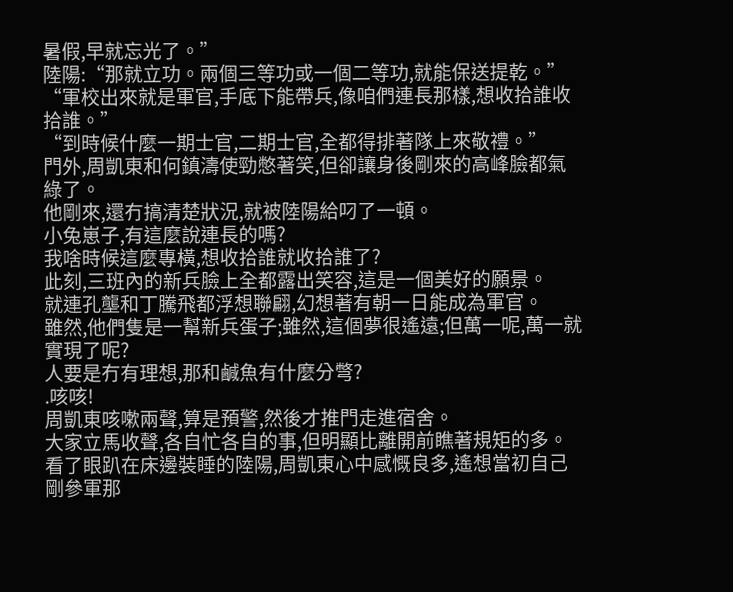暑假,早就忘光了。”
陸陽:“那就立功。兩個三等功或一個二等功,就能保送提乾。”
“軍校出來就是軍官,手底下能帶兵,像咱們連長那樣,想收拾誰收拾誰。”
“到時候什麼一期士官,二期士官,全都得排著隊上來敬禮。”
門外,周凱東和何鎮濤使勁憋著笑,但卻讓身後剛來的高峰臉都氣綠了。
他剛來,還冇搞清楚狀況,就被陸陽給叼了一頓。
小兔崽子,有這麼說連長的嗎?
我啥時候這麼專橫,想收拾誰就收拾誰了?
此刻,三班內的新兵臉上全都露出笑容,這是一個美好的願景。
就連孔壟和丁騰飛都浮想聯翩,幻想著有朝一日能成為軍官。
雖然,他們隻是一幫新兵蛋子;雖然,這個夢很遙遠;但萬一呢,萬一就實現了呢?
人要是冇有理想,那和鹹魚有什麼分彆?
.咳咳!
周凱東咳嗽兩聲,算是預警,然後才推門走進宿舍。
大家立馬收聲,各自忙各自的事,但明顯比離開前瞧著規矩的多。
看了眼趴在床邊裝睡的陸陽,周凱東心中感慨良多,遙想當初自己剛參軍那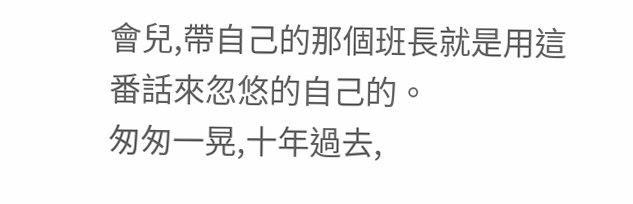會兒,帶自己的那個班長就是用這番話來忽悠的自己的。
匆匆一晃,十年過去,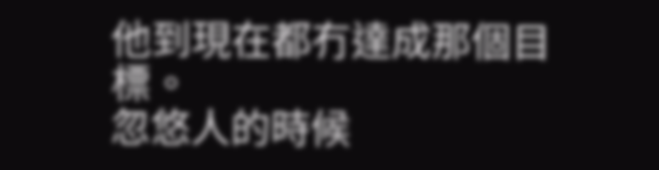他到現在都冇達成那個目標。
忽悠人的時候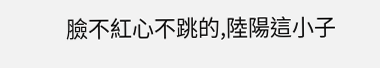臉不紅心不跳的,陸陽這小子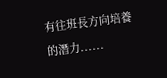有往班長方向培養的潛力......